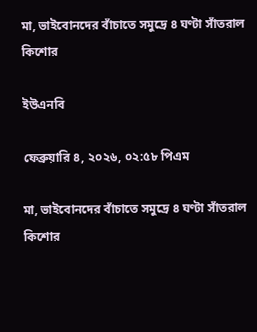মা, ভাইবোনদের বাঁচাতে সমুদ্রে ৪ ঘণ্টা সাঁতরাল কিশোর

ইউএনবি

ফেব্রুয়ারি ৪, ২০২৬, ০২:৫৮ পিএম

মা, ভাইবোনদের বাঁচাতে সমুদ্রে ৪ ঘণ্টা সাঁতরাল কিশোর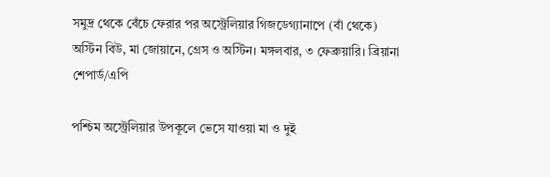সমুদ্র থেকে বেঁচে ফেরার পর অস্ট্রেলিয়ার গিজডেগ্যানাপে (বাঁ থেকে) অস্টিন বিউ, মা জোয়ানে, গ্রেস ও অস্টিন। মঙ্গলবার, ৩ ফেব্রুয়ারি। ব্রিয়ানা শেপার্ড/এপি

পশ্চিম অস্ট্রেলিয়ার উপকূলে ভেসে যাওয়া মা ও দুই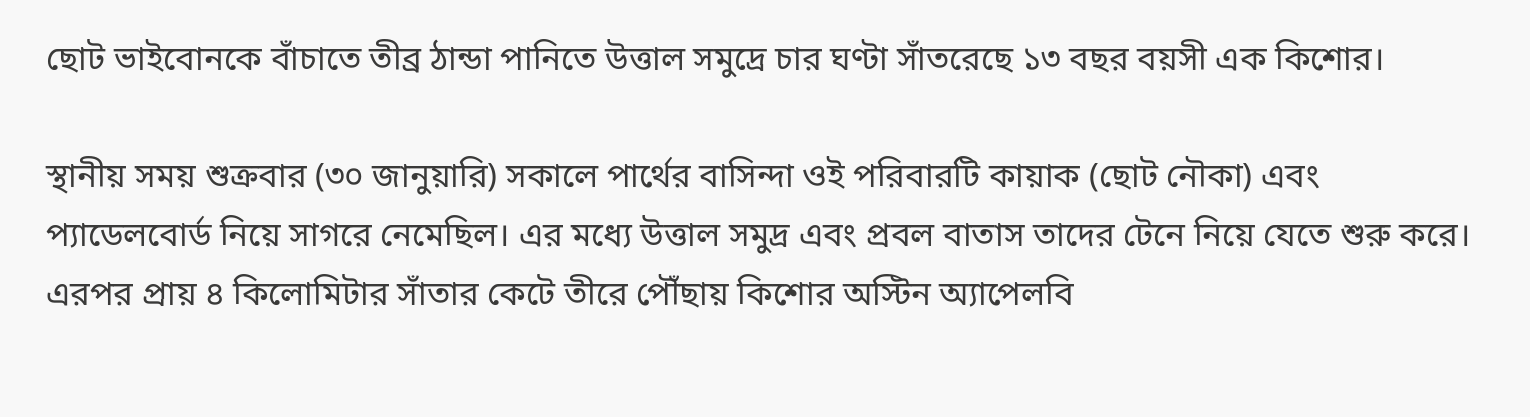ছোট ভাইবোনকে বাঁচাতে তীব্র ঠান্ডা পানিতে উত্তাল সমুদ্রে চার ঘণ্টা সাঁতরেছে ১৩ বছর বয়সী এক কিশোর।

স্থানীয় সময় শুক্রবার (৩০ জানুয়ারি) সকালে পার্থের বাসিন্দা ওই পরিবারটি কায়াক (ছোট নৌকা) এবং প্যাডেলবোর্ড নিয়ে সাগরে নেমেছিল। এর মধ্যে উত্তাল সমুদ্র এবং প্রবল বাতাস তাদের টেনে নিয়ে যেতে শুরু করে। এরপর প্রায় ৪ কিলোমিটার সাঁতার কেটে তীরে পৌঁছায় কিশোর অস্টিন অ্যাপেলবি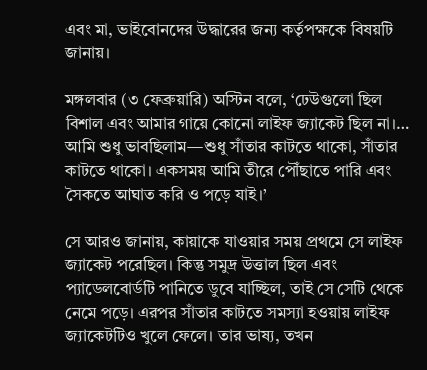এবং মা, ভাইবোনদের উদ্ধারের জন্য কর্তৃপক্ষকে বিষয়টি জানায়।

মঙ্গলবার (৩ ফেব্রুয়ারি) অস্টিন বলে, ‘ঢেউগুলো ছিল বিশাল এবং আমার গায়ে কোনো লাইফ জ্যাকেট ছিল না।… আমি শুধু ভাবছিলাম—শুধু সাঁতার কাটতে থাকো, সাঁতার কাটতে থাকো। একসময় আমি তীরে পৌঁছাতে পারি এবং সৈকতে আঘাত করি ও পড়ে যাই।’

সে আরও জানায়, কায়াকে যাওয়ার সময় প্রথমে সে লাইফ জ্যাকেট পরেছিল। কিন্তু সমুদ্র উত্তাল ছিল এবং প্যাডেলবোর্ডটি পানিতে ডুবে যাচ্ছিল, তাই সে সেটি থেকে নেমে পড়ে। এরপর সাঁতার কাটতে সমস্যা হওয়ায় লাইফ জ্যাকেটটিও খুলে ফেলে। তার ভাষ্য, তখন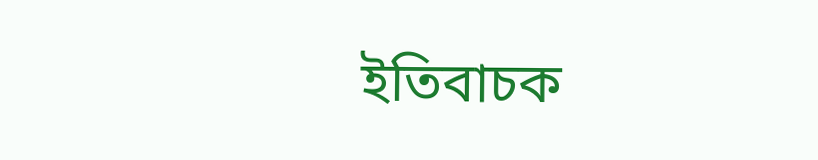ইতিবাচক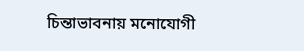চিন্তাভাবনায় মনোযোগী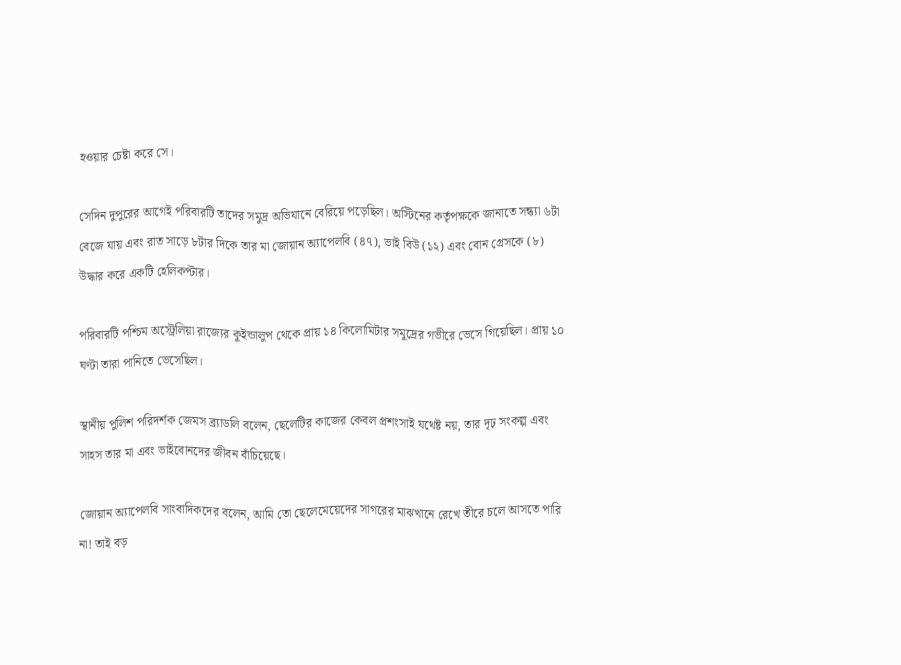হওয়ার চেষ্টা করে সে।

সেদিন দুপুরের আগেই পরিবারটি তাদের সমুদ্র অভিযানে বেরিয়ে পড়েছিল। অস্টিনের কর্তৃপক্ষকে জানাতে সন্ধ্যা ৬টা বেজে যায় এবং রাত সাড়ে ৮টার দিকে তার মা জোয়ান অ্যাপেলবি (৪৭), ভাই বিউ (১২) এবং বোন গ্রেসকে (৮) উদ্ধার করে একটি হেলিকপ্টার।

পরিবারটি পশ্চিম অস্ট্রেলিয়া রাজ্যের কুইন্ডালুপ থেকে প্রায় ১৪ কিলোমিটার সমুদ্রের গভীরে ভেসে গিয়েছিল। প্রায় ১০ ঘণ্টা তারা পানিতে ভেসেছিল।

স্থানীয় পুলিশ পরিদর্শক জেমস ব্র্যাডলি বলেন, ছেলেটির কাজের কেবল প্রশংসাই যথেষ্ট নয়, তার দৃঢ় সংকল্প এবং সাহস তার মা এবং ভাইবোনদের জীবন বাঁচিয়েছে।

জোয়ান অ্যাপেলবি সাংবাদিকদের বলেন, আমি তো ছেলেমেয়েদের সাগরের মাঝখানে রেখে তীরে চলে আসতে পারি না! তাই বড়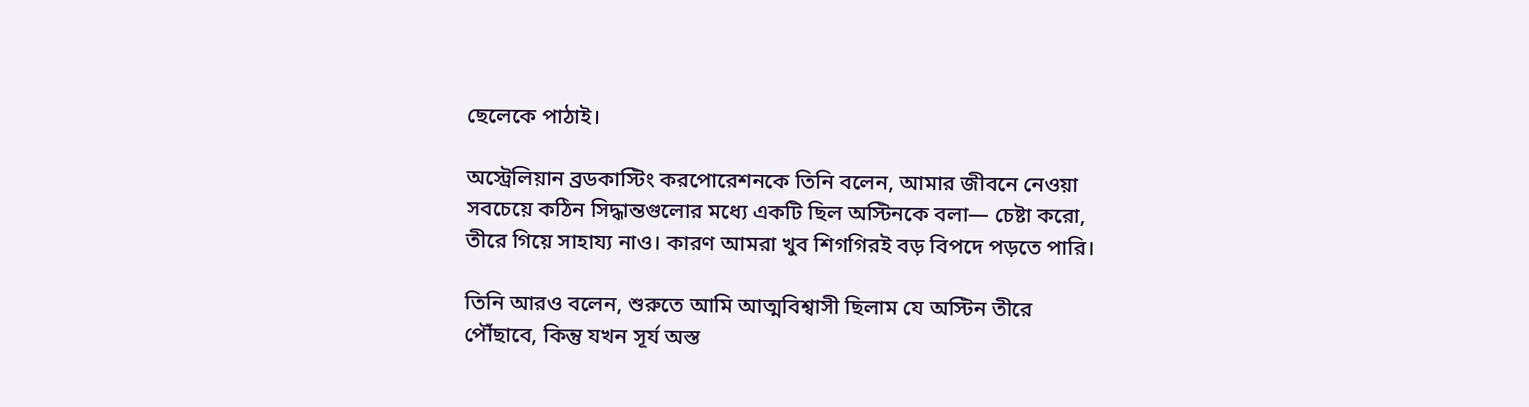ছেলেকে পাঠাই।

অস্ট্রেলিয়ান ব্রডকাস্টিং করপোরেশনকে তিনি বলেন, আমার জীবনে নেওয়া সবচেয়ে কঠিন সিদ্ধান্তগুলোর মধ্যে একটি ছিল অস্টিনকে বলা— চেষ্টা করো, তীরে গিয়ে সাহায্য নাও। কারণ আমরা খুব শিগগিরই বড় বিপদে পড়তে পারি।

তিনি আরও বলেন, শুরুতে আমি আত্মবিশ্বাসী ছিলাম যে অস্টিন তীরে পৌঁছাবে, কিন্তু যখন সূর্য অস্ত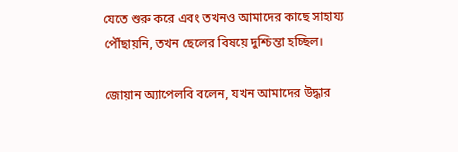যেতে শুরু করে এবং তখনও আমাদের কাছে সাহায্য পৌঁছায়নি, তখন ছেলের বিষয়ে দুশ্চিন্তা হচ্ছিল।

জোয়ান অ্যাপেলবি বলেন, যখন আমাদের উদ্ধার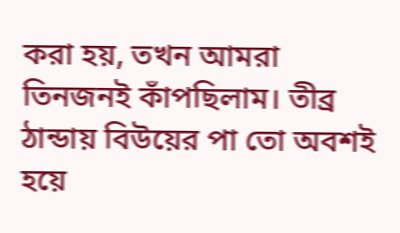করা হয়, তখন আমরা তিনজনই কাঁপছিলাম। তীব্র ঠান্ডায় বিউয়ের পা তো অবশই হয়ে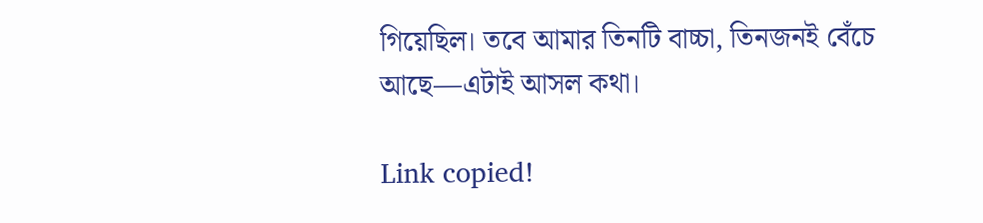গিয়েছিল। তবে আমার তিনটি বাচ্চা, তিনজনই বেঁচে আছে—এটাই আসল কথা।

Link copied!